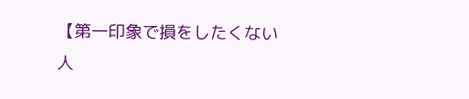【第一印象で損をしたくない人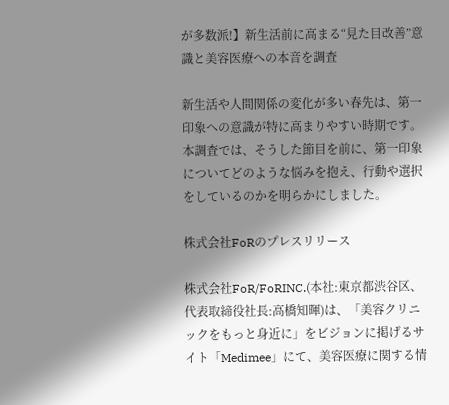が多数派!】新生活前に高まる“見た目改善”意識と美容医療への本音を調査

新生活や人間関係の変化が多い春先は、第一印象への意識が特に高まりやすい時期です。本調査では、そうした節目を前に、第一印象についてどのような悩みを抱え、行動や選択をしているのかを明らかにしました。

株式会社FoRのプレスリリース

株式会社FoR/FoRINC.(本社:東京都渋谷区、代表取締役社長:高橋知暉)は、「美容クリニックをもっと身近に」をビジョンに掲げるサイト「Medimee」にて、美容医療に関する情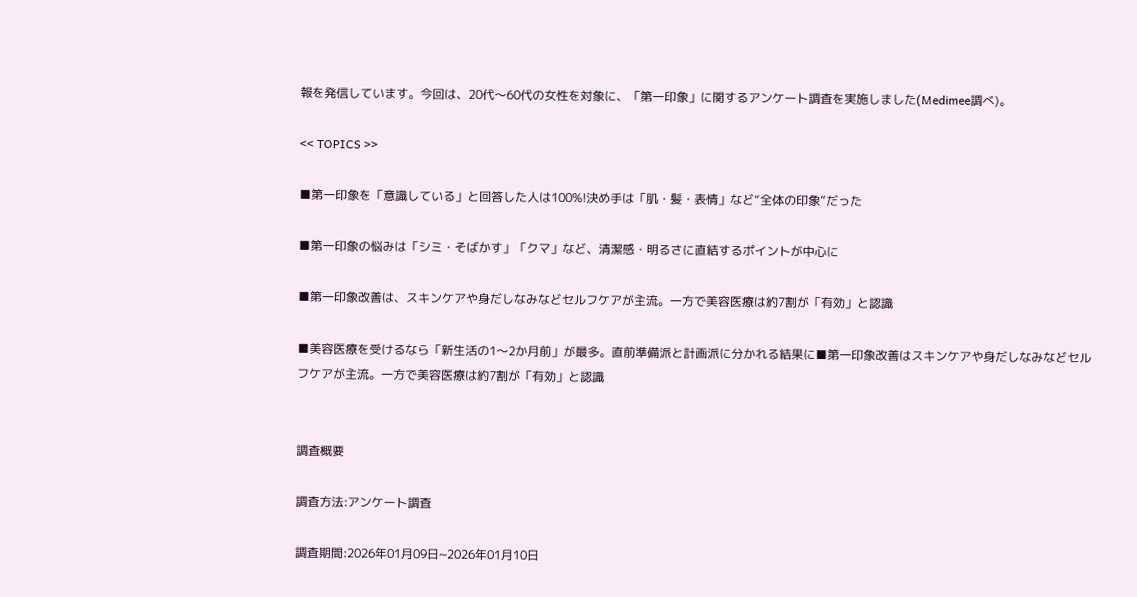報を発信しています。今回は、20代〜60代の女性を対象に、「第一印象」に関するアンケート調査を実施しました(Medimee調べ)。

<< TOPICS >>

■第一印象を「意識している」と回答した人は100%!決め手は「肌・髪・表情」など“全体の印象”だった

■第一印象の悩みは「シミ・そばかす」「クマ」など、清潔感・明るさに直結するポイントが中心に

■第一印象改善は、スキンケアや身だしなみなどセルフケアが主流。一方で美容医療は約7割が「有効」と認識

■美容医療を受けるなら「新生活の1〜2か月前」が最多。直前準備派と計画派に分かれる結果に■第一印象改善はスキンケアや身だしなみなどセルフケアが主流。一方で美容医療は約7割が「有効」と認識


調査概要

調査方法:アンケート調査

調査期間:2026年01月09日~2026年01月10日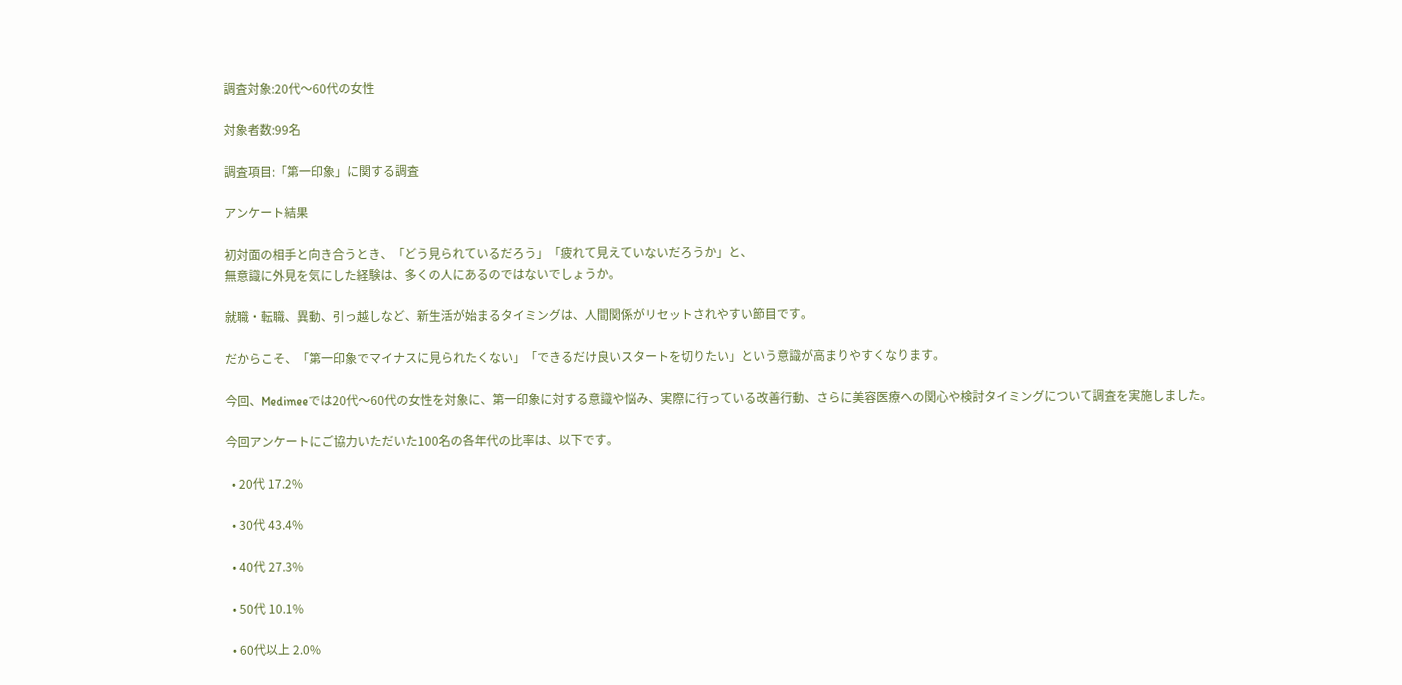調査対象:20代〜60代の女性

対象者数:99名

調査項目:「第一印象」に関する調査

アンケート結果

初対面の相手と向き合うとき、「どう見られているだろう」「疲れて見えていないだろうか」と、
無意識に外見を気にした経験は、多くの人にあるのではないでしょうか。

就職・転職、異動、引っ越しなど、新生活が始まるタイミングは、人間関係がリセットされやすい節目です。

だからこそ、「第一印象でマイナスに見られたくない」「できるだけ良いスタートを切りたい」という意識が高まりやすくなります。

今回、Medimeeでは20代〜60代の女性を対象に、第一印象に対する意識や悩み、実際に行っている改善行動、さらに美容医療への関心や検討タイミングについて調査を実施しました。

今回アンケートにご協力いただいた100名の各年代の比率は、以下です。

  • 20代 17.2%

  • 30代 43.4%

  • 40代 27.3%

  • 50代 10.1%

  • 60代以上 2.0%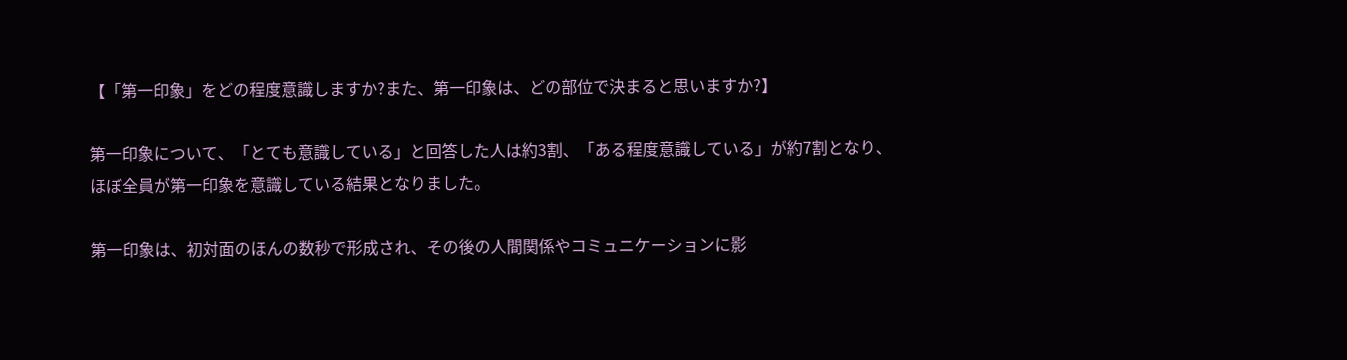【「第一印象」をどの程度意識しますか?また、第一印象は、どの部位で決まると思いますか?】

第一印象について、「とても意識している」と回答した人は約3割、「ある程度意識している」が約7割となり、ほぼ全員が第一印象を意識している結果となりました。

第一印象は、初対面のほんの数秒で形成され、その後の人間関係やコミュニケーションに影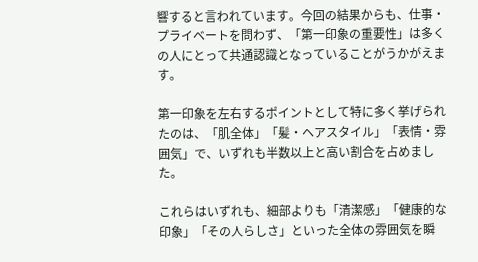響すると言われています。今回の結果からも、仕事・プライベートを問わず、「第一印象の重要性」は多くの人にとって共通認識となっていることがうかがえます。

第一印象を左右するポイントとして特に多く挙げられたのは、「肌全体」「髪・ヘアスタイル」「表情・雰囲気」で、いずれも半数以上と高い割合を占めました。

これらはいずれも、細部よりも「清潔感」「健康的な印象」「その人らしさ」といった全体の雰囲気を瞬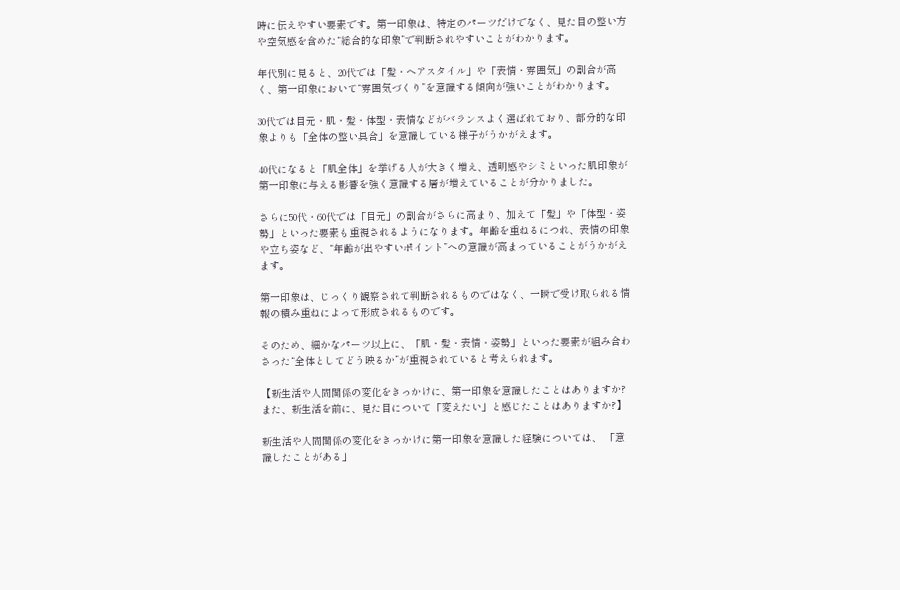時に伝えやすい要素です。第一印象は、特定のパーツだけでなく、見た目の整い方や空気感を含めた“総合的な印象”で判断されやすいことがわかります。

年代別に見ると、20代では「髪・ヘアスタイル」や「表情・雰囲気」の割合が高く、第一印象において“雰囲気づくり”を意識する傾向が強いことがわかります。

30代では目元・肌・髪・体型・表情などがバランスよく選ばれており、部分的な印象よりも「全体の整い具合」を意識している様子がうかがえます。

40代になると「肌全体」を挙げる人が大きく増え、透明感やシミといった肌印象が第一印象に与える影響を強く意識する層が増えていることが分かりました。

さらに50代・60代では「目元」の割合がさらに高まり、加えて「髪」や「体型・姿勢」といった要素も重視されるようになります。年齢を重ねるにつれ、表情の印象や立ち姿など、“年齢が出やすいポイント”への意識が高まっていることがうかがえます。

第一印象は、じっくり観察されて判断されるものではなく、一瞬で受け取られる情報の積み重ねによって形成されるものです。

そのため、細かなパーツ以上に、「肌・髪・表情・姿勢」といった要素が組み合わさった“全体としてどう映るか”が重視されていると考えられます。

【新生活や人間関係の変化をきっかけに、第一印象を意識したことはありますか?また、新生活を前に、見た目について「変えたい」と感じたことはありますか?】

新生活や人間関係の変化をきっかけに第一印象を意識した経験については、 「意識したことがある」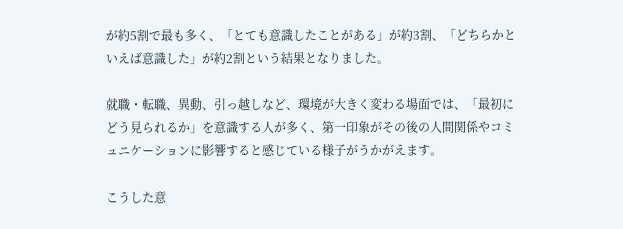が約5割で最も多く、「とても意識したことがある」が約3割、「どちらかといえば意識した」が約2割という結果となりました。

就職・転職、異動、引っ越しなど、環境が大きく変わる場面では、「最初にどう見られるか」を意識する人が多く、第一印象がその後の人間関係やコミュニケーションに影響すると感じている様子がうかがえます。

こうした意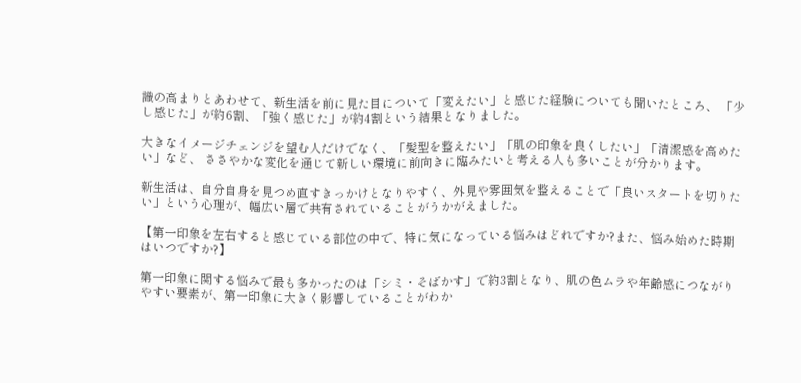識の高まりとあわせて、新生活を前に見た目について「変えたい」と感じた経験についても聞いたところ、 「少し感じた」が約6割、「強く感じた」が約4割という結果となりました。

大きなイメージチェンジを望む人だけでなく、「髪型を整えたい」「肌の印象を良くしたい」「清潔感を高めたい」など、 ささやかな変化を通じて新しい環境に前向きに臨みたいと考える人も多いことが分かります。

新生活は、自分自身を見つめ直すきっかけとなりやすく、外見や雰囲気を整えることで「良いスタートを切りたい」という心理が、幅広い層で共有されていることがうかがえました。

【第一印象を左右すると感じている部位の中で、特に気になっている悩みはどれですか?また、悩み始めた時期はいつですか?】

第一印象に関する悩みで最も多かったのは「シミ・そばかす」で約3割となり、肌の色ムラや年齢感につながりやすい要素が、第一印象に大きく影響していることがわか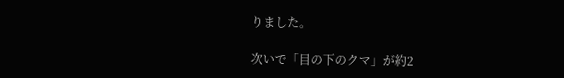りました。

次いで「目の下のクマ」が約2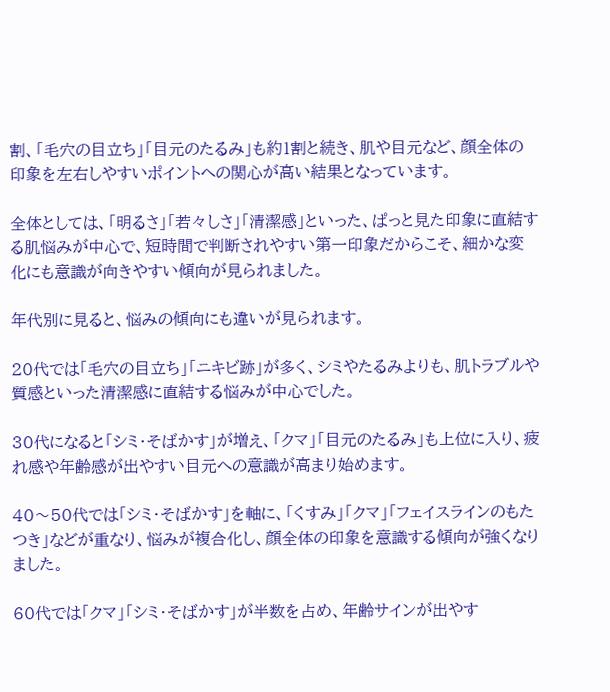割、「毛穴の目立ち」「目元のたるみ」も約1割と続き、肌や目元など、顔全体の印象を左右しやすいポイントへの関心が高い結果となっています。

全体としては、「明るさ」「若々しさ」「清潔感」といった、ぱっと見た印象に直結する肌悩みが中心で、短時間で判断されやすい第一印象だからこそ、細かな変化にも意識が向きやすい傾向が見られました。

年代別に見ると、悩みの傾向にも違いが見られます。

20代では「毛穴の目立ち」「ニキビ跡」が多く、シミやたるみよりも、肌トラブルや質感といった清潔感に直結する悩みが中心でした。

30代になると「シミ・そばかす」が増え、「クマ」「目元のたるみ」も上位に入り、疲れ感や年齢感が出やすい目元への意識が高まり始めます。

40〜50代では「シミ・そばかす」を軸に、「くすみ」「クマ」「フェイスラインのもたつき」などが重なり、悩みが複合化し、顔全体の印象を意識する傾向が強くなりました。

60代では「クマ」「シミ・そばかす」が半数を占め、年齢サインが出やす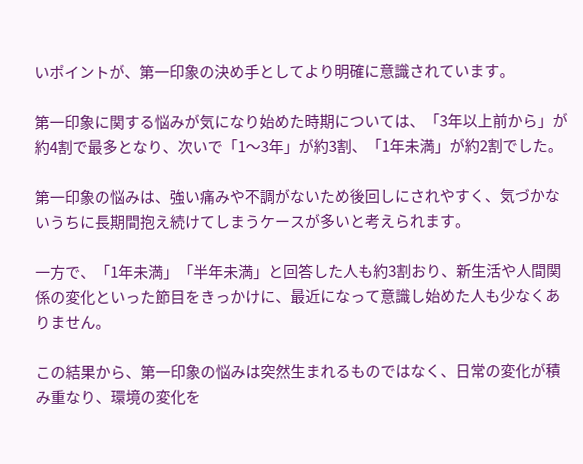いポイントが、第一印象の決め手としてより明確に意識されています。

第一印象に関する悩みが気になり始めた時期については、「3年以上前から」が約4割で最多となり、次いで「1〜3年」が約3割、「1年未満」が約2割でした。

第一印象の悩みは、強い痛みや不調がないため後回しにされやすく、気づかないうちに長期間抱え続けてしまうケースが多いと考えられます。

一方で、「1年未満」「半年未満」と回答した人も約3割おり、新生活や人間関係の変化といった節目をきっかけに、最近になって意識し始めた人も少なくありません。

この結果から、第一印象の悩みは突然生まれるものではなく、日常の変化が積み重なり、環境の変化を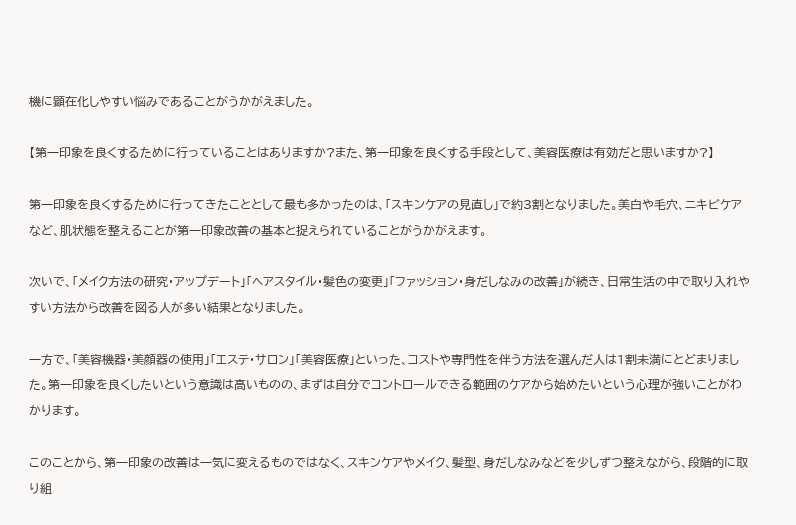機に顕在化しやすい悩みであることがうかがえました。

【第一印象を良くするために行っていることはありますか?また、第一印象を良くする手段として、美容医療は有効だと思いますか?】

第一印象を良くするために行ってきたこととして最も多かったのは、「スキンケアの見直し」で約3割となりました。美白や毛穴、ニキビケアなど、肌状態を整えることが第一印象改善の基本と捉えられていることがうかがえます。

次いで、「メイク方法の研究・アップデート」「ヘアスタイル・髪色の変更」「ファッション・身だしなみの改善」が続き、日常生活の中で取り入れやすい方法から改善を図る人が多い結果となりました。

一方で、「美容機器・美顔器の使用」「エステ・サロン」「美容医療」といった、コストや専門性を伴う方法を選んだ人は1割未満にとどまりました。第一印象を良くしたいという意識は高いものの、まずは自分でコントロールできる範囲のケアから始めたいという心理が強いことがわかります。

このことから、第一印象の改善は一気に変えるものではなく、スキンケアやメイク、髪型、身だしなみなどを少しずつ整えながら、段階的に取り組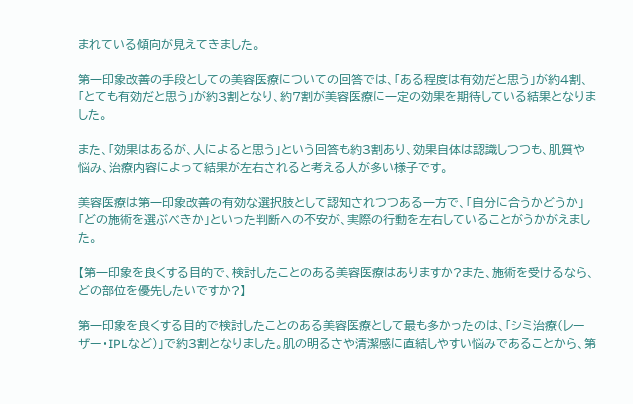まれている傾向が見えてきました。

第一印象改善の手段としての美容医療についての回答では、「ある程度は有効だと思う」が約4割、「とても有効だと思う」が約3割となり、約7割が美容医療に一定の効果を期待している結果となりました。

また、「効果はあるが、人によると思う」という回答も約3割あり、効果自体は認識しつつも、肌質や悩み、治療内容によって結果が左右されると考える人が多い様子です。

美容医療は第一印象改善の有効な選択肢として認知されつつある一方で、「自分に合うかどうか」「どの施術を選ぶべきか」といった判断への不安が、実際の行動を左右していることがうかがえました。

【第一印象を良くする目的で、検討したことのある美容医療はありますか?また、施術を受けるなら、どの部位を優先したいですか?】

第一印象を良くする目的で検討したことのある美容医療として最も多かったのは、「シミ治療(レーザー・IPLなど)」で約3割となりました。肌の明るさや清潔感に直結しやすい悩みであることから、第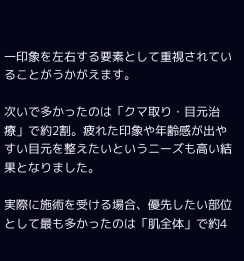一印象を左右する要素として重視されていることがうかがえます。

次いで多かったのは「クマ取り・目元治療」で約2割。疲れた印象や年齢感が出やすい目元を整えたいというニーズも高い結果となりました。

実際に施術を受ける場合、優先したい部位として最も多かったのは「肌全体」で約4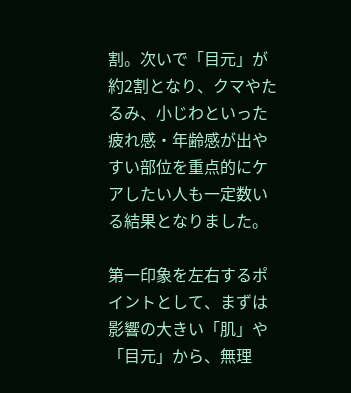割。次いで「目元」が約2割となり、クマやたるみ、小じわといった疲れ感・年齢感が出やすい部位を重点的にケアしたい人も一定数いる結果となりました。

第一印象を左右するポイントとして、まずは影響の大きい「肌」や「目元」から、無理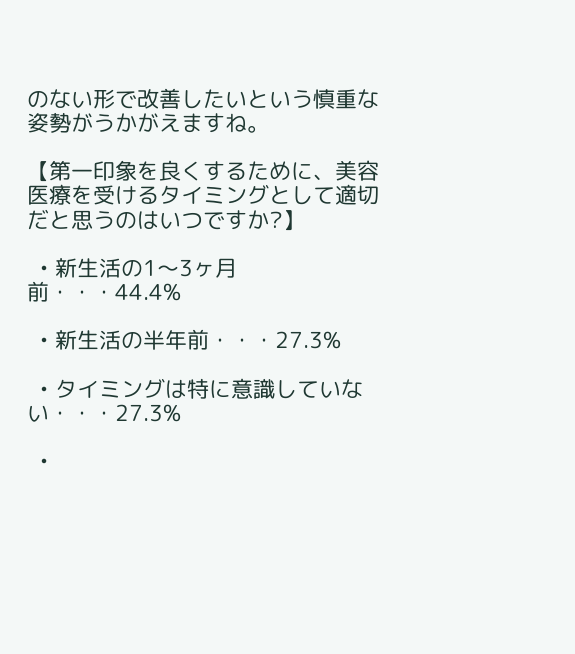のない形で改善したいという慎重な姿勢がうかがえますね。

【第一印象を良くするために、美容医療を受けるタイミングとして適切だと思うのはいつですか?】

  • 新生活の1〜3ヶ月前・・・44.4%

  • 新生活の半年前・・・27.3%

  • タイミングは特に意識していない・・・27.3%

  •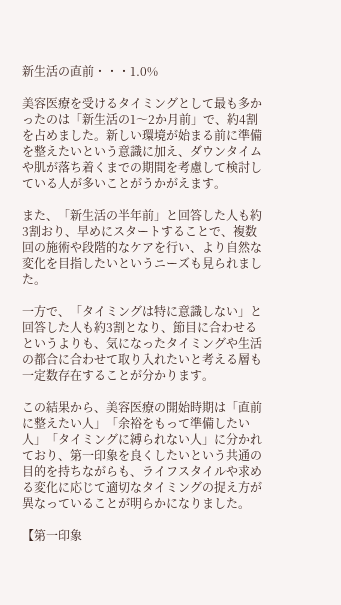新生活の直前・・・1.0%

美容医療を受けるタイミングとして最も多かったのは「新生活の1〜2か月前」で、約4割を占めました。新しい環境が始まる前に準備を整えたいという意識に加え、ダウンタイムや肌が落ち着くまでの期間を考慮して検討している人が多いことがうかがえます。

また、「新生活の半年前」と回答した人も約3割おり、早めにスタートすることで、複数回の施術や段階的なケアを行い、より自然な変化を目指したいというニーズも見られました。

一方で、「タイミングは特に意識しない」と回答した人も約3割となり、節目に合わせるというよりも、気になったタイミングや生活の都合に合わせて取り入れたいと考える層も一定数存在することが分かります。

この結果から、美容医療の開始時期は「直前に整えたい人」「余裕をもって準備したい人」「タイミングに縛られない人」に分かれており、第一印象を良くしたいという共通の目的を持ちながらも、ライフスタイルや求める変化に応じて適切なタイミングの捉え方が異なっていることが明らかになりました。

【第一印象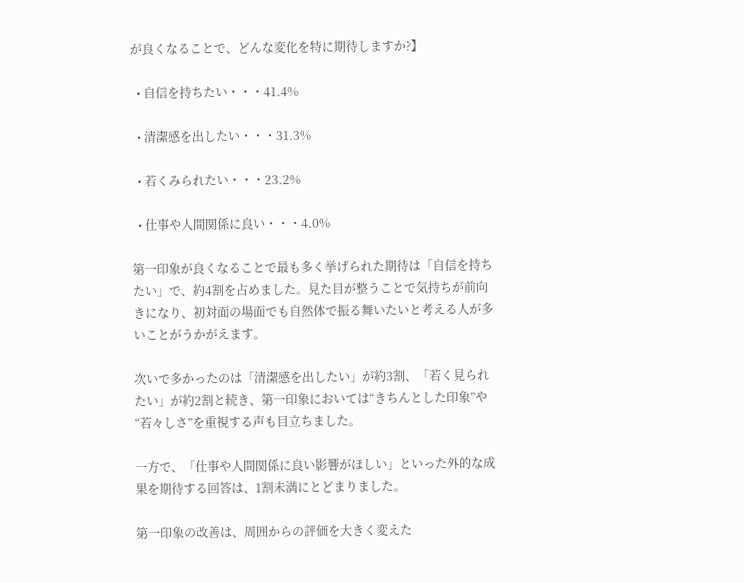が良くなることで、どんな変化を特に期待しますか?】

  • 自信を持ちたい・・・41.4%

  • 清潔感を出したい・・・31.3%

  • 若くみられたい・・・23.2%

  • 仕事や人間関係に良い・・・4.0%

第一印象が良くなることで最も多く挙げられた期待は「自信を持ちたい」で、約4割を占めました。見た目が整うことで気持ちが前向きになり、初対面の場面でも自然体で振る舞いたいと考える人が多いことがうかがえます。

次いで多かったのは「清潔感を出したい」が約3割、「若く見られたい」が約2割と続き、第一印象においては“きちんとした印象”や“若々しさ”を重視する声も目立ちました。

一方で、「仕事や人間関係に良い影響がほしい」といった外的な成果を期待する回答は、1割未満にとどまりました。

第一印象の改善は、周囲からの評価を大きく変えた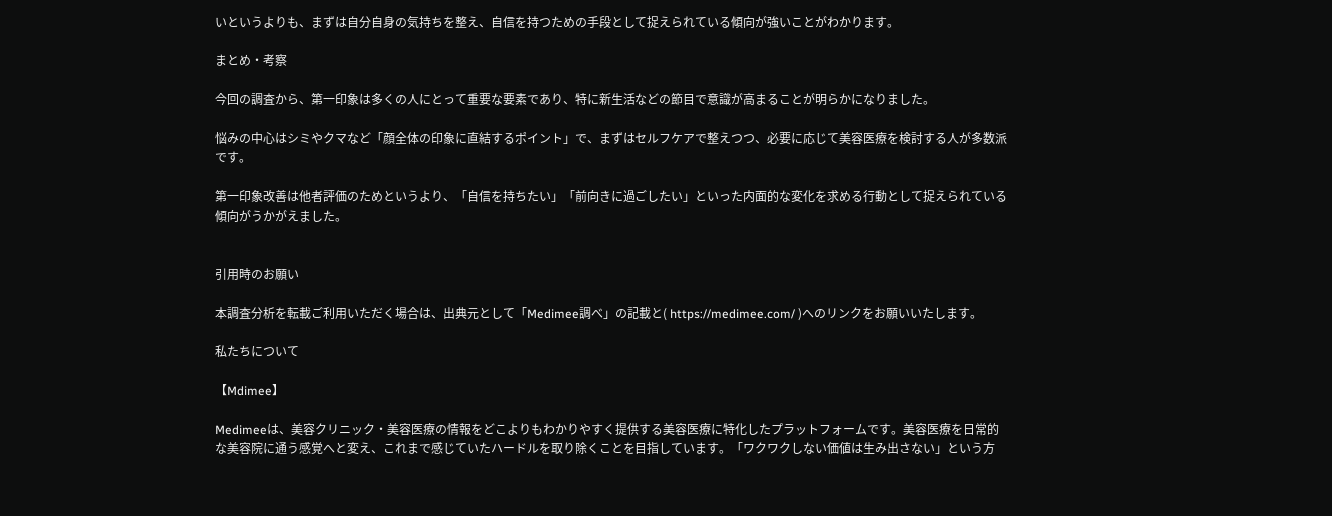いというよりも、まずは自分自身の気持ちを整え、自信を持つための手段として捉えられている傾向が強いことがわかります。

まとめ・考察

今回の調査から、第一印象は多くの人にとって重要な要素であり、特に新生活などの節目で意識が高まることが明らかになりました。

悩みの中心はシミやクマなど「顔全体の印象に直結するポイント」で、まずはセルフケアで整えつつ、必要に応じて美容医療を検討する人が多数派です。

第一印象改善は他者評価のためというより、「自信を持ちたい」「前向きに過ごしたい」といった内面的な変化を求める行動として捉えられている傾向がうかがえました。


引用時のお願い

本調査分析を転載ご利用いただく場合は、出典元として「Medimee調べ」の記載と( https://medimee.com/ )へのリンクをお願いいたします。

私たちについて

【Mdimee】

Medimeeは、美容クリニック・美容医療の情報をどこよりもわかりやすく提供する美容医療に特化したプラットフォームです。美容医療を日常的な美容院に通う感覚へと変え、これまで感じていたハードルを取り除くことを目指しています。「ワクワクしない価値は生み出さない」という方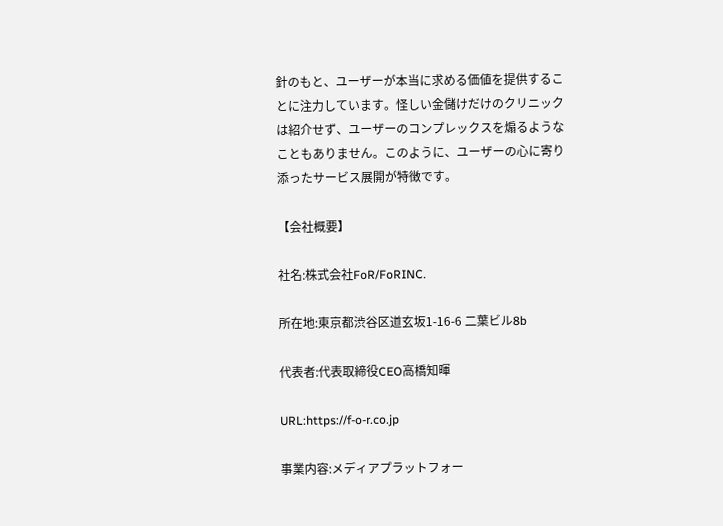針のもと、ユーザーが本当に求める価値を提供することに注力しています。怪しい金儲けだけのクリニックは紹介せず、ユーザーのコンプレックスを煽るようなこともありません。このように、ユーザーの心に寄り添ったサービス展開が特徴です。

【会社概要】

社名:株式会社FoR/FoRINC.

所在地:東京都渋谷区道玄坂1-16-6 二葉ビル8b

代表者:代表取締役CEO高橋知暉

URL:https://f-o-r.co.jp

事業内容:メディアプラットフォー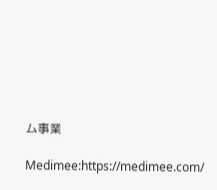ム事業

Medimee:https://medimee.com/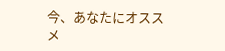今、あなたにオススメ